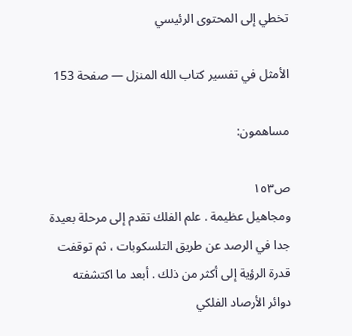تخطي إلى المحتوى الرئيسي

الأمثل في تفسير كتاب الله المنزل — صفحة 153

مساهمون:

ص١٥٣
ومجاهيل عظيمة . علم الفلك تقدم إلى مرحلة بعيدة جدا في الرصد عن طريق التلسكوبات ، ثم توقفت قدرة الرؤية إلى أكثر من ذلك . أبعد ما اكتشفته دوائر الأرصاد الفلكي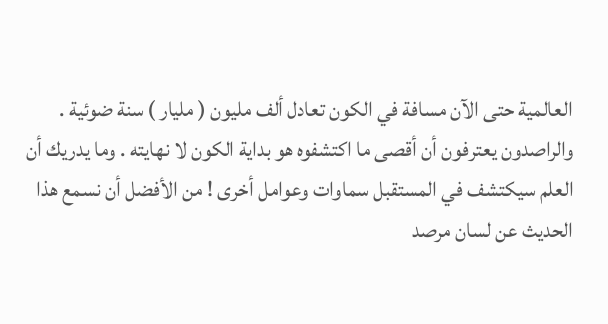العالمية حتى الآن مسافة في الكون تعادل ألف مليون ( مليار ) سنة ضوئية . والراصدون يعترفون أن أقصى ما اكتشفوه هو بداية الكون لا نهايته . وما يدريك أن العلم سيكتشف في المستقبل سماوات وعوامل أخرى ! من الأفضل أن نسمع هذا الحديث عن لسان مرصد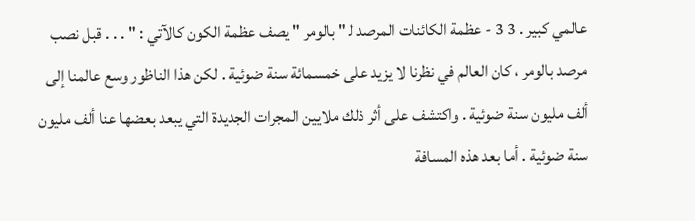عالمي كبير . 3 3 - عظمة الكائنات المرصد ل‍ " بالومر " يصف عظمة الكون كالآتي : " . . . قبل نصب مرصد بالومر ، كان العالم في نظرنا لا يزيد على خمسمائة سنة ضوئية . لكن هذا الناظور وسع عالمنا إلى ألف مليون سنة ضوئية . واكتشف على أثر ذلك ملايين المجرات الجديدة التي يبعد بعضها عنا ألف مليون سنة ضوئية . أما بعد هذه المسافة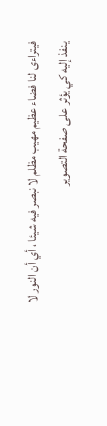فيتراءى لنا فضاء عظيم مهيب مظلم لا نبصر فيه شيئا ، أي أن النور لا ينفذ إليه كي يؤثر على صفحة التصوير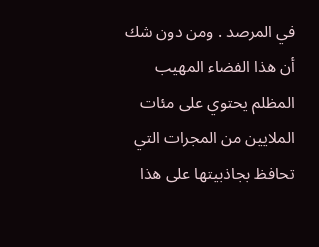في المرصد . ومن دون شك أن هذا الفضاء المهيب المظلم يحتوي على مئات الملايين من المجرات التي تحافظ بجاذبيتها على هذا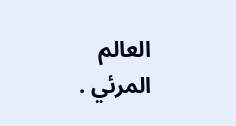العالم المرئي .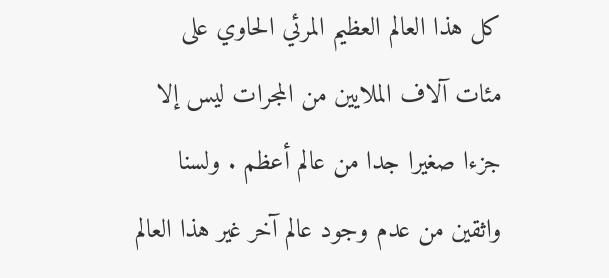كل هذا العالم العظيم المرئي الحاوي على مئات آلاف الملايين من المجرات ليس إلا جزءا صغيرا جدا من عالم أعظم . ولسنا واثقين من عدم وجود عالم آخر غير هذا العالم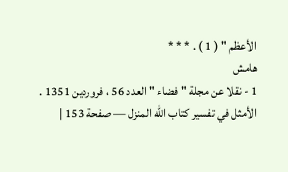الأعظم " ( 1 ) . * * *
هامش
1 - نقلا عن مجلة " فضاء " العدد 56 ، فروردين 1351 .
الأمثل في تفسير كتاب الله المنزل — صفحة 153 |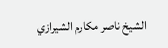الشيخ ناصر مكارم الشيرازي